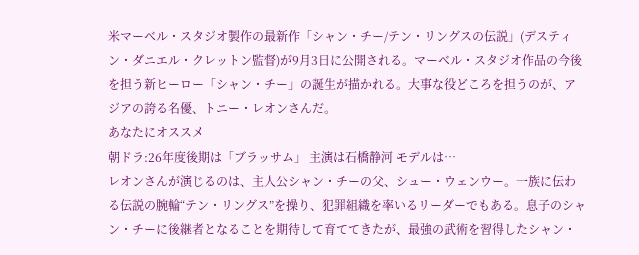米マーベル・スタジオ製作の最新作「シャン・チー/テン・リングスの伝説」(デスティン・ダニエル・クレットン監督)が9月3日に公開される。マーベル・スタジオ作品の今後を担う新ヒーロー「シャン・チー」の誕生が描かれる。大事な役どころを担うのが、アジアの誇る名優、トニー・レオンさんだ。
あなたにオススメ
朝ドラ:26年度後期は「ブラッサム」 主演は石橋静河 モデルは…
レオンさんが演じるのは、主人公シャン・チーの父、シュー・ウェンウー。一族に伝わる伝説の腕輪“テン・リングス”を操り、犯罪組織を率いるリーダーでもある。息子のシャン・チーに後継者となることを期待して育ててきたが、最強の武術を習得したシャン・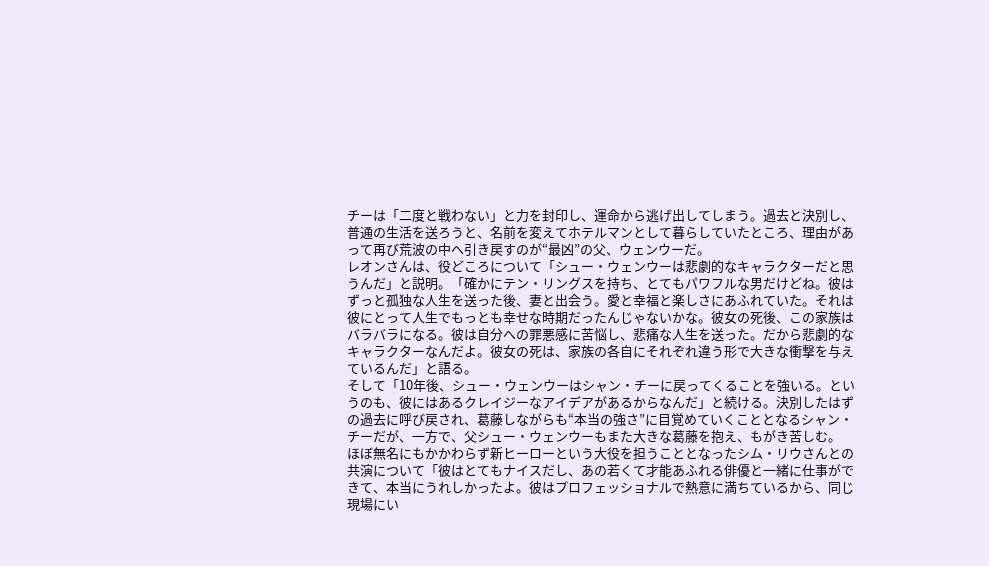チーは「二度と戦わない」と力を封印し、運命から逃げ出してしまう。過去と決別し、普通の生活を送ろうと、名前を変えてホテルマンとして暮らしていたところ、理由があって再び荒波の中へ引き戻すのが“最凶”の父、ウェンウーだ。
レオンさんは、役どころについて「シュー・ウェンウーは悲劇的なキャラクターだと思うんだ」と説明。「確かにテン・リングスを持ち、とてもパワフルな男だけどね。彼はずっと孤独な人生を送った後、妻と出会う。愛と幸福と楽しさにあふれていた。それは彼にとって人生でもっとも幸せな時期だったんじゃないかな。彼女の死後、この家族はバラバラになる。彼は自分への罪悪感に苦悩し、悲痛な人生を送った。だから悲劇的なキャラクターなんだよ。彼女の死は、家族の各自にそれぞれ違う形で大きな衝撃を与えているんだ」と語る。
そして「10年後、シュー・ウェンウーはシャン・チーに戻ってくることを強いる。というのも、彼にはあるクレイジーなアイデアがあるからなんだ」と続ける。決別したはずの過去に呼び戻され、葛藤しながらも“本当の強さ”に目覚めていくこととなるシャン・チーだが、一方で、父シュー・ウェンウーもまた大きな葛藤を抱え、もがき苦しむ。
ほぼ無名にもかかわらず新ヒーローという大役を担うこととなったシム・リウさんとの共演について「彼はとてもナイスだし、あの若くて才能あふれる俳優と一緒に仕事ができて、本当にうれしかったよ。彼はプロフェッショナルで熱意に満ちているから、同じ現場にい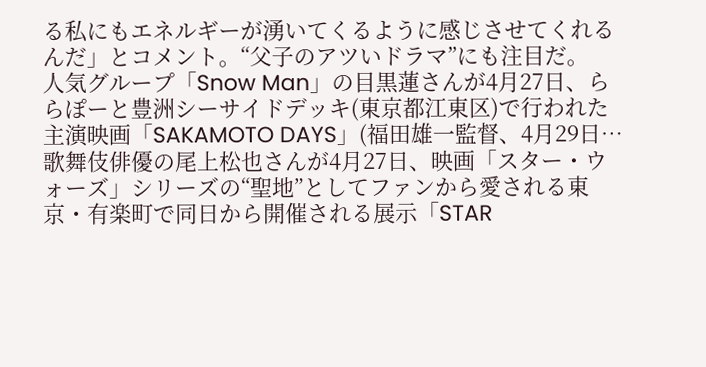る私にもエネルギーが湧いてくるように感じさせてくれるんだ」とコメント。“父子のアツいドラマ”にも注目だ。
人気グループ「Snow Man」の目黒蓮さんが4月27日、ららぽーと豊洲シーサイドデッキ(東京都江東区)で行われた主演映画「SAKAMOTO DAYS」(福田雄一監督、4月29日…
歌舞伎俳優の尾上松也さんが4月27日、映画「スター・ウォーズ」シリーズの“聖地”としてファンから愛される東京・有楽町で同日から開催される展示「STAR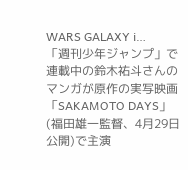WARS GALAXY i…
「週刊少年ジャンプ」で連載中の鈴木祐斗さんのマンガが原作の実写映画「SAKAMOTO DAYS」(福田雄一監督、4月29日公開)で主演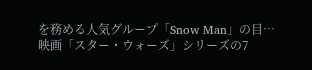を務める人気グループ「Snow Man」の目…
映画「スター・ウォーズ」シリーズの7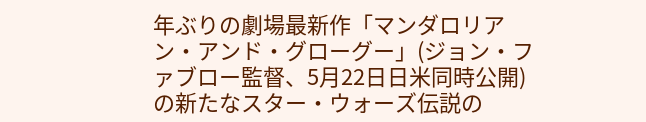年ぶりの劇場最新作「マンダロリアン・アンド・グローグー」(ジョン・ファブロー監督、5月22日日米同時公開)の新たなスター・ウォーズ伝説の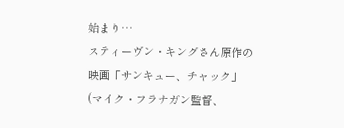始まり…
スティーヴン・キングさん原作の映画「サンキュー、チャック」(マイク・フラナガン監督、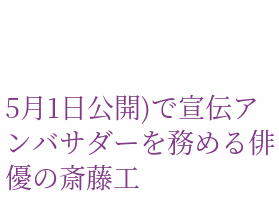5月1日公開)で宣伝アンバサダーを務める俳優の斎藤工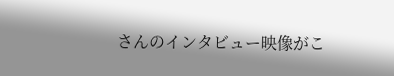さんのインタビュー映像がこ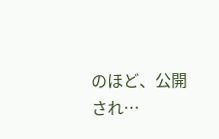のほど、公開され…